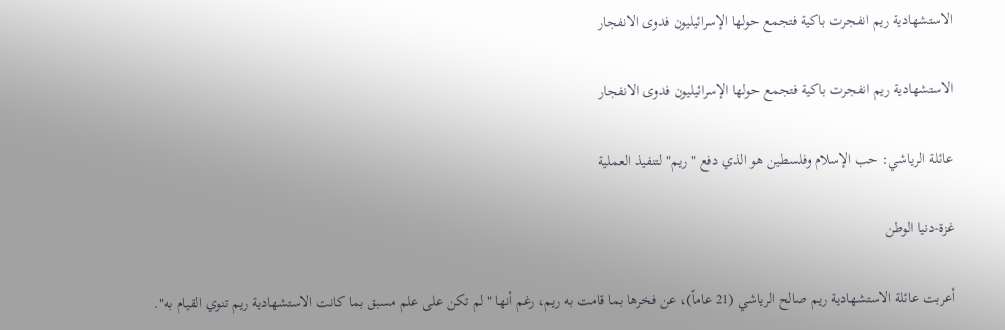الاستشهادية ريم انفجرت باكية فتجمع حولها الإسرائيليون فدوى الانفجار

الاستشهادية ريم انفجرت باكية فتجمع حولها الإسرائيليون فدوى الانفجار

عائلة الرياشي: حب الإسلام وفلسطين هو الذي دفع "ريم" لتنفيذ العملية

غزة-دنيا الوطن

أعربت عائلة الاستشهادية ريم صالح الرياشي (21 عاماً)، عن فخرها بما قامت به ريم، رغم أنها "لم تكن على علم مسبق بما كانت الاستشهادية ريم تنوي القيام به".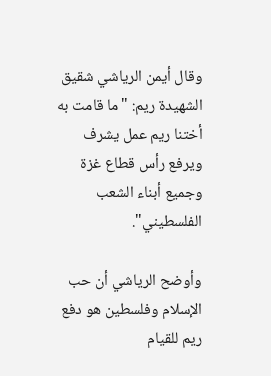وقال أيمن الرياشي شقيق الشهيدة ريم: "ما قامت به أختنا ريم عمل يشرف ويرفع رأس قطاع غزة وجميع أبناء الشعب الفلسطيني".

وأوضح الرياشي أن حب الإسلام وفلسطين هو دفع ريم للقيام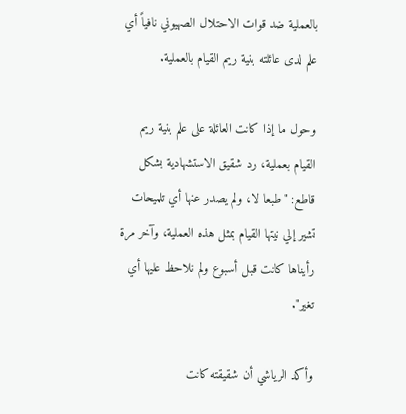بالعملية ضد قوات الاحتلال الصهيوني نافياً أي علم لدى عائلته بنية ريم القيام بالعملية.

وحول ما إذا كانت العائلة على علم بنية ريم القيام بعملية، رد شقيق الاستشهادية بشكل قاطع: "طبعا لا، ولم يصدر عنها أي تلميحات تشير إلي نيتها القيام بمثل هذه العملية، وآخر مرة رأيناها كانت قبل أسبوع ولم نلاحظ عليها أي تغير".

وأكد الرياشي أن شقيقته كانت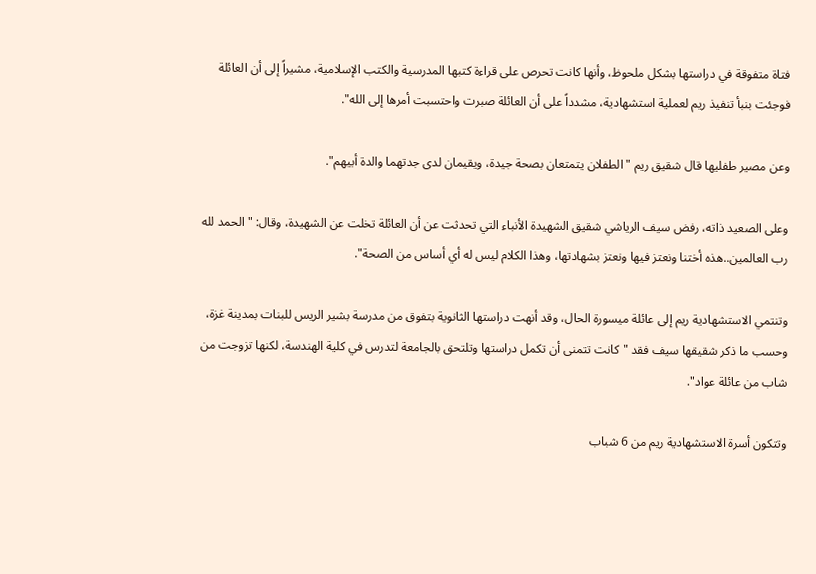فتاة متفوقة في دراستها بشكل ملحوظ، وأنها كانت تحرص على قراءة كتبها المدرسية والكتب الإسلامية، مشيراً إلى أن العائلة فوجئت بنبأ تنفيذ ريم لعملية استشهادية، مشدداً على أن العائلة صبرت واحتسبت أمرها إلى الله".

وعن مصير طفليها قال شقيق ريم "الطفلان يتمتعان بصحة جيدة، ويقيمان لدى جدتهما والدة أبيهم".

وعلى الصعيد ذاته، رفض سيف الرياشي شقيق الشهيدة الأنباء التي تحدثت عن أن العائلة تخلت عن الشهيدة، وقال: "الحمد لله رب العالمين..هذه أختنا ونعتز فيها ونعتز بشهادتها، وهذا الكلام ليس له أي أساس من الصحة".

وتنتمي الاستشهادية ريم إلى عائلة ميسورة الحال، وقد أنهت دراستها الثانوية بتفوق من مدرسة بشير الريس للبنات بمدينة غزة، وحسب ما ذكر شقيقها سيف فقد "كانت تتمنى أن تكمل دراستها وتلتحق بالجامعة لتدرس في كلية الهندسة، لكنها تزوجت من شاب من عائلة عواد".

وتتكون أسرة الاستشهادية ريم من 6 شباب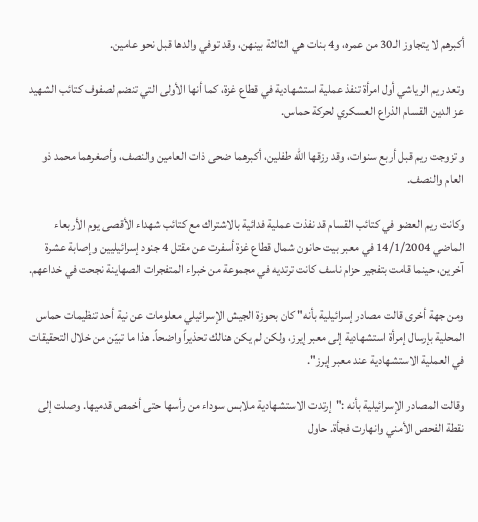أكبرهم لا يتجاوز الـ30 من عمره، و4 بنات هي الثالثة بينهن، وقد توفي والدها قبل نحو عامين.

وتعد ريم الرياشي أول امرأة تنفذ عملية استشهادية في قطاع غزة، كما أنها الأولى التي تنضم لصفوف كتائب الشهيد عز الدين القسام الذراع العسكري لحركة حماس.

و تزوجت ريم قبل أربع سنوات، وقد رزقها الله طفلين، أكبرهما ضحى ذات العامين والنصف، وأصغرهما محمد ذو العام والنصف.

وكانت ريم العضو في كتائب القسام قد نفذت عملية فدائية بالاشتراك مع كتائب شهداء الأقصى يوم الأربعاء الماضي 14/1/2004 في معبر بيت حانون شمال قطاع غزة أسفرت عن مقتل 4 جنود إسرائيليين وإصابة عشرة آخرين، حينما قامت بتفجير حزام ناسف كانت ترتديه في مجموعة من خبراء المتفجرات الصهاينة نجحت في خداعهم.

ومن جهة أخرى قالت مصادر إسرائيلية بأنه" كان بحوزة الجيش الإسرائيلي معلومات عن نية أحد تنظيمات حماس المحلية بإرسال إمرأة استشهادية إلى معبر إيرز، ولكن لم يكن هنالك تحذيراً واضحاً. هذا ما تبيّن من خلال التحقيقات في العملية الاستشهادية عند معبر إيرز".

وقالت المصادر الإسرائيلية بأنه :"إرتدت الاستشهادية ملابس سوداء من رأسها حتى أخمص قدميها. وصلت إلى نقطة الفحص الأمني وانهارت فجأة. حاول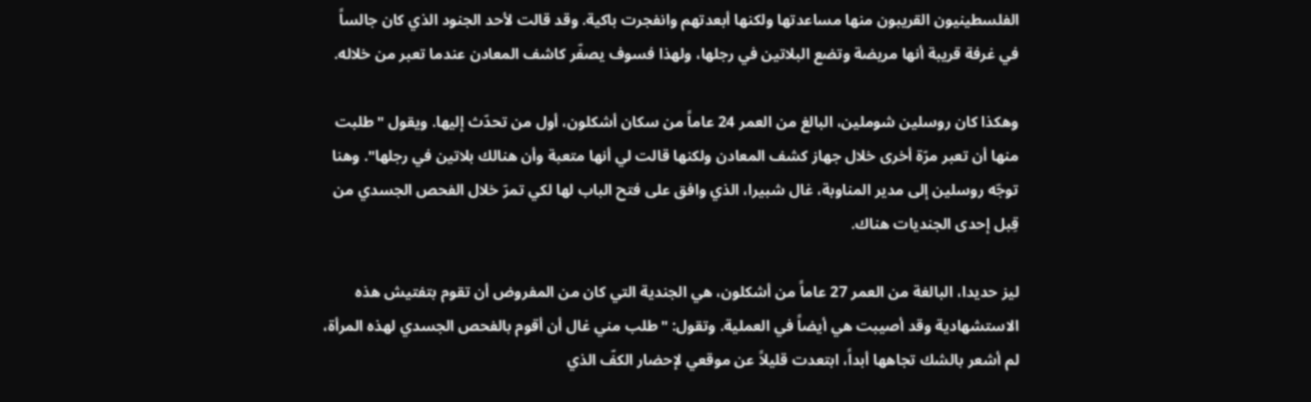الفلسطينيون القريبون منها مساعدتها ولكنها أبعدتهم وانفجرت باكية. وقد قالت لأحد الجنود الذي كان جالساً في غرفة قريبة أنها مريضة وتضع البلاتين في رجلها، ولهذا فسوف يصفّر كاشف المعادن عندما تعبر من خلاله.

وهكذا كان روسلين شوملين، البالغ من العمر 24 عاماً من سكان أشكلون، أول من تحدّث إليها. ويقول "طلبت منها أن تعبر مرّة أخرى خلال جهاز كشف المعادن ولكنها قالت لي أنها متعبة وأن هنالك بلاتين في رجلها". وهنا توجّه روسلين إلى مدير المناوبة، غال شبيرا، الذي وافق على فتح الباب لها لكي تمرّ خلال الفحص الجسدي من قِبل إحدى الجنديات هناك.

ليز حديدا، البالغة من العمر 27 عاماً من أشكلون، هي الجندية التي كان من المفروض أن تقوم بتفتيش هذه الاستشهادية وقد أصيبت هي أيضاً في العملية. وتقول: "طلب مني غال أن أقوم بالفحص الجسدي لهذه المرأة، لم أشعر بالشك تجاهها أبداً، ابتعدت قليلاً عن موقعي لإحضار الكفّ الذي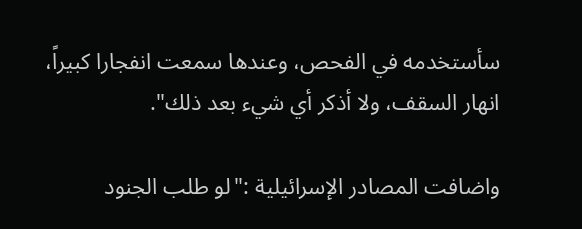سأستخدمه في الفحص، وعندها سمعت انفجارا كبيراً، انهار السقف، ولا أذكر أي شيء بعد ذلك".

واضافت المصادر الإسرائيلية :"لو طلب الجنود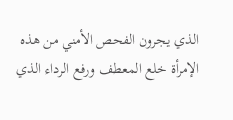الذي يجرون الفحص الأمني من هذه الإمرأة خلع المعطف ورفع الرداء الذي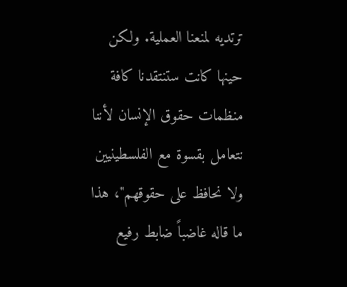ترتديه لمنعنا العملية. ولكن حينها كانت ستنتقدنا كافة منظمات حقوق الإنسان لأننا نتعامل بقسوة مع الفلسطينيين ولا نحافظ على حقوقهم"، هذا ما قاله غاضباً ضابط رفيع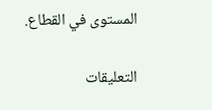المستوى في القطاع.

التعليقات